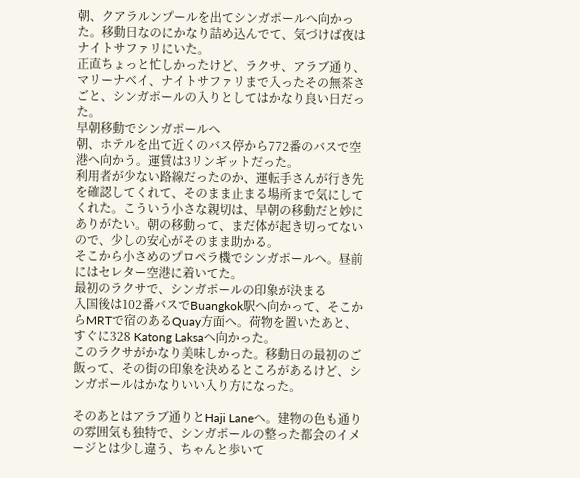朝、クアラルンプールを出てシンガポールへ向かった。移動日なのにかなり詰め込んでて、気づけば夜はナイトサファリにいた。
正直ちょっと忙しかったけど、ラクサ、アラブ通り、マリーナベイ、ナイトサファリまで入ったその無茶さごと、シンガポールの入りとしてはかなり良い日だった。
早朝移動でシンガポールへ
朝、ホテルを出て近くのバス停から772番のバスで空港へ向かう。運賃は3リンギットだった。
利用者が少ない路線だったのか、運転手さんが行き先を確認してくれて、そのまま止まる場所まで気にしてくれた。こういう小さな親切は、早朝の移動だと妙にありがたい。朝の移動って、まだ体が起き切ってないので、少しの安心がそのまま助かる。
そこから小さめのプロペラ機でシンガポールへ。昼前にはセレター空港に着いてた。
最初のラクサで、シンガポールの印象が決まる
入国後は102番バスでBuangkok駅へ向かって、そこからMRTで宿のあるQuay方面へ。荷物を置いたあと、すぐに328 Katong Laksaへ向かった。
このラクサがかなり美味しかった。移動日の最初のご飯って、その街の印象を決めるところがあるけど、シンガポールはかなりいい入り方になった。

そのあとはアラブ通りとHaji Laneへ。建物の色も通りの雰囲気も独特で、シンガポールの整った都会のイメージとは少し違う、ちゃんと歩いて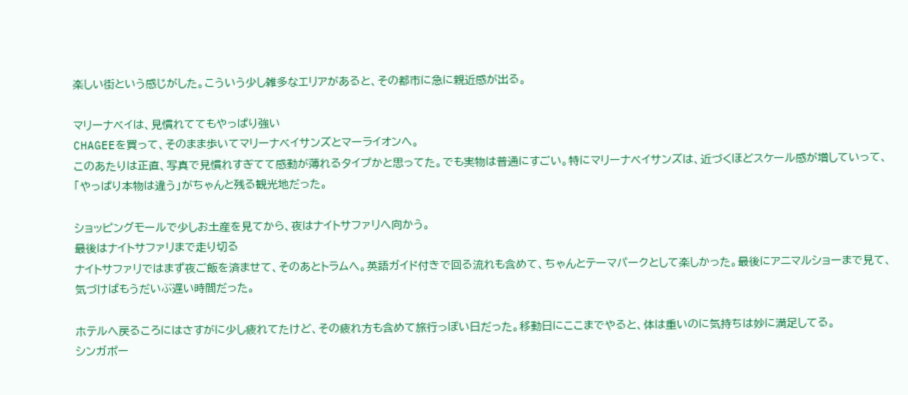楽しい街という感じがした。こういう少し雑多なエリアがあると、その都市に急に親近感が出る。

マリーナベイは、見慣れててもやっぱり強い
CHAGEEを買って、そのまま歩いてマリーナベイサンズとマーライオンへ。
このあたりは正直、写真で見慣れすぎてて感動が薄れるタイプかと思ってた。でも実物は普通にすごい。特にマリーナベイサンズは、近づくほどスケール感が増していって、「やっぱり本物は違う」がちゃんと残る観光地だった。

ショッピングモールで少しお土産を見てから、夜はナイトサファリへ向かう。
最後はナイトサファリまで走り切る
ナイトサファリではまず夜ご飯を済ませて、そのあとトラムへ。英語ガイド付きで回る流れも含めて、ちゃんとテーマパークとして楽しかった。最後にアニマルショーまで見て、気づけばもうだいぶ遅い時間だった。

ホテルへ戻るころにはさすがに少し疲れてたけど、その疲れ方も含めて旅行っぽい日だった。移動日にここまでやると、体は重いのに気持ちは妙に満足してる。
シンガポー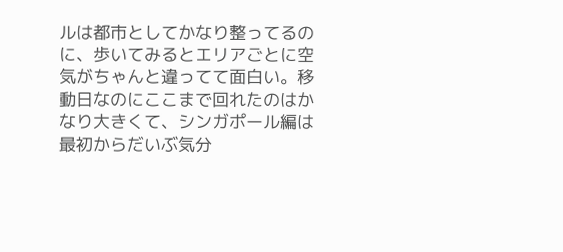ルは都市としてかなり整ってるのに、歩いてみるとエリアごとに空気がちゃんと違ってて面白い。移動日なのにここまで回れたのはかなり大きくて、シンガポール編は最初からだいぶ気分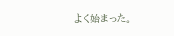よく始まった。